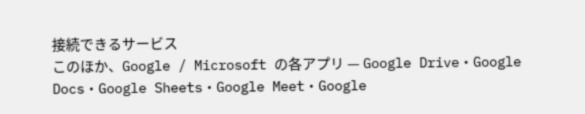接続できるサービス
このほか、Google / Microsoft の各アプリ — Google Drive・Google Docs・Google Sheets・Google Meet・Google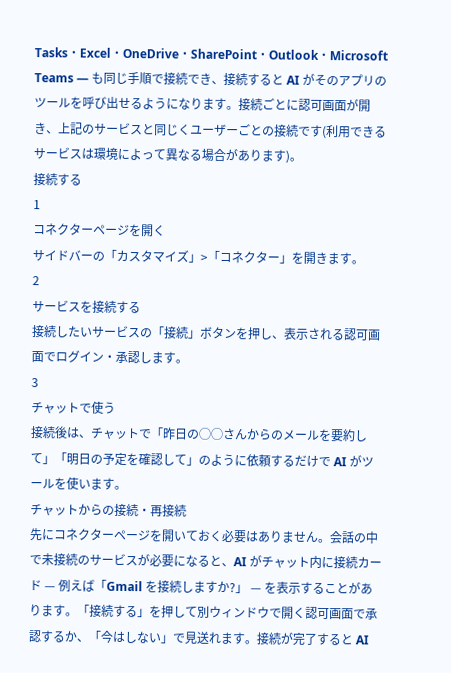Tasks・Excel・OneDrive・SharePoint・Outlook・Microsoft Teams — も同じ手順で接続でき、接続すると AI がそのアプリのツールを呼び出せるようになります。接続ごとに認可画面が開き、上記のサービスと同じくユーザーごとの接続です(利用できるサービスは環境によって異なる場合があります)。
接続する
1
コネクターページを開く
サイドバーの「カスタマイズ」>「コネクター」を開きます。
2
サービスを接続する
接続したいサービスの「接続」ボタンを押し、表示される認可画面でログイン・承認します。
3
チャットで使う
接続後は、チャットで「昨日の◯◯さんからのメールを要約して」「明日の予定を確認して」のように依頼するだけで AI がツールを使います。
チャットからの接続・再接続
先にコネクターページを開いておく必要はありません。会話の中で未接続のサービスが必要になると、AI がチャット内に接続カード — 例えば「Gmail を接続しますか?」 — を表示することがあります。「接続する」を押して別ウィンドウで開く認可画面で承認するか、「今はしない」で見送れます。接続が完了すると AI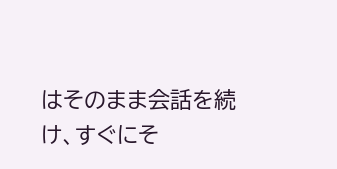はそのまま会話を続け、すぐにそ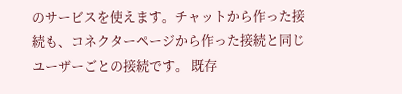のサービスを使えます。チャットから作った接続も、コネクターページから作った接続と同じユーザーごとの接続です。 既存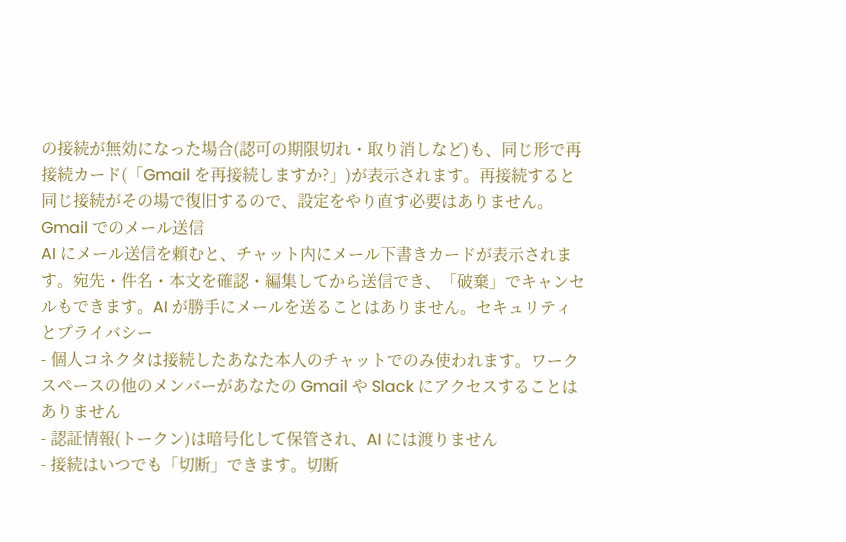の接続が無効になった場合(認可の期限切れ・取り消しなど)も、同じ形で再接続カード(「Gmail を再接続しますか?」)が表示されます。再接続すると同じ接続がその場で復旧するので、設定をやり直す必要はありません。Gmail でのメール送信
AI にメール送信を頼むと、チャット内にメール下書きカードが表示されます。宛先・件名・本文を確認・編集してから送信でき、「破棄」でキャンセルもできます。AI が勝手にメールを送ることはありません。セキュリティとプライバシー
- 個人コネクタは接続したあなた本人のチャットでのみ使われます。ワークスペースの他のメンバーがあなたの Gmail や Slack にアクセスすることはありません
- 認証情報(トークン)は暗号化して保管され、AI には渡りません
- 接続はいつでも「切断」できます。切断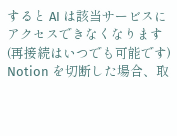すると AI は該当サービスにアクセスできなくなります(再接続はいつでも可能です)
Notion を切断した場合、取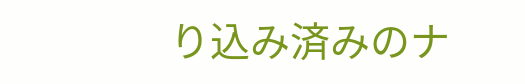り込み済みのナ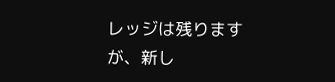レッジは残りますが、新し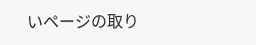いページの取り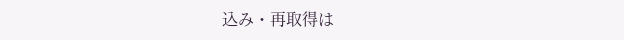込み・再取得は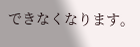できなくなります。